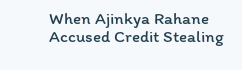When Ajinkya Rahane Accused Credit Stealing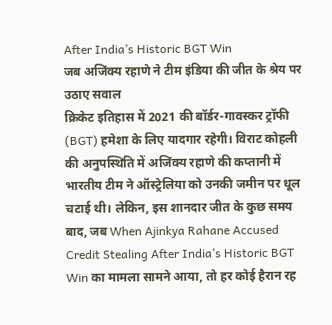After India’s Historic BGT Win
जब अजिंक्य रहाणे ने टीम इंडिया की जीत के श्रेय पर उठाए सवाल
क्रिकेट इतिहास में 2021 की बॉर्डर-गावस्कर ट्रॉफी (BGT) हमेशा के लिए यादगार रहेगी। विराट कोहली की अनुपस्थिति में अजिंक्य रहाणे की कप्तानी में भारतीय टीम ने ऑस्ट्रेलिया को उनकी जमीन पर धूल चटाई थी। लेकिन, इस शानदार जीत के कुछ समय बाद, जब When Ajinkya Rahane Accused Credit Stealing After India’s Historic BGT Win का मामला सामने आया, तो हर कोई हैरान रह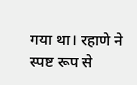गया था। रहाणे ने स्पष्ट रूप से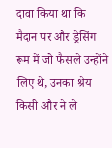दावा किया था कि मैदान पर और ड्रेसिंग रूम में जो फैसले उन्होंने लिए थे, उनका श्रेय किसी और ने ले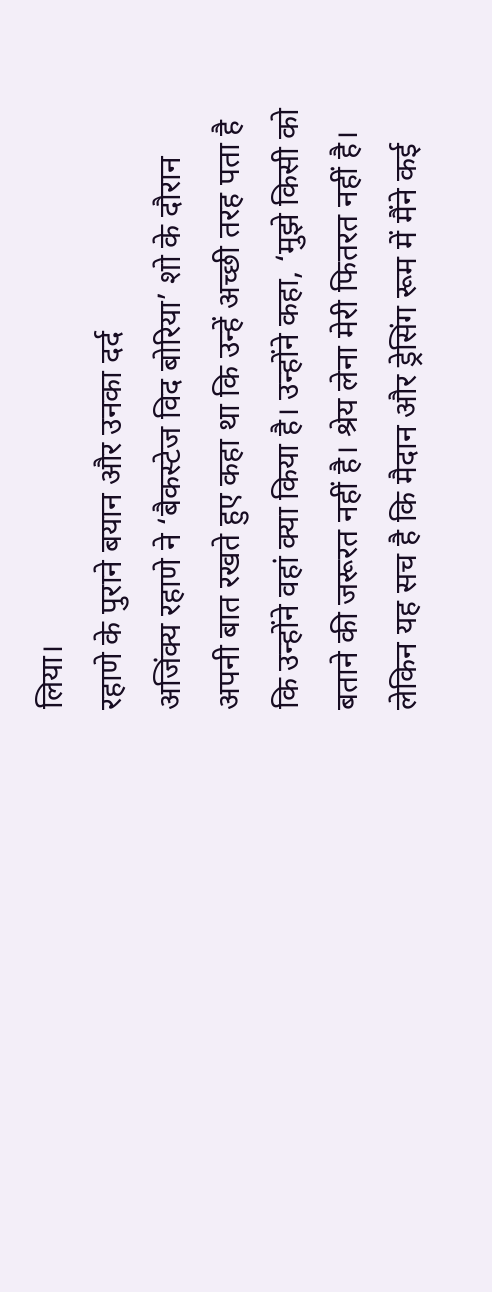लिया।
रहाणे के पुराने बयान और उनका दर्द
अजिंक्य रहाणे ने ‘बैकस्टेज विद बोरिया’ शो के दौरान अपनी बात रखते हुए कहा था कि उन्हें अच्छी तरह पता है कि उन्होंने वहां क्या किया है। उन्होंने कहा, ‘मुझे किसी को बताने की जरूरत नहीं है। श्रेय लेना मेरी फितरत नहीं है। लेकिन यह सच है कि मैदान और ड्रेसिंग रूम में मैंने कई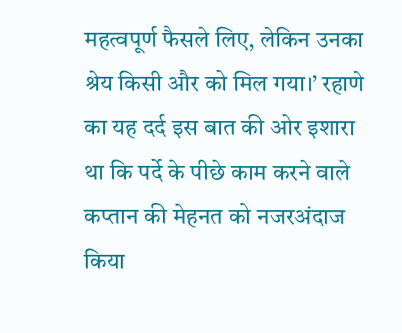महत्वपूर्ण फैसले लिए, लेकिन उनका श्रेय किसी और को मिल गया।’ रहाणे का यह दर्द इस बात की ओर इशारा था कि पर्दे के पीछे काम करने वाले कप्तान की मेहनत को नजरअंदाज किया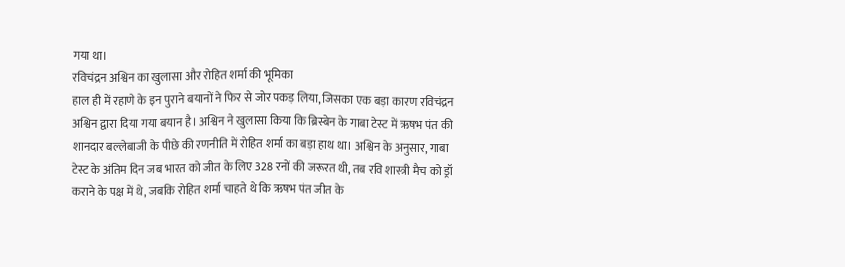गया था।
रविचंद्रन अश्विन का खुलासा और रोहित शर्मा की भूमिका
हाल ही में रहाणे के इन पुराने बयानों ने फिर से जोर पकड़ लिया, जिसका एक बड़ा कारण रविचंद्रन अश्विन द्वारा दिया गया बयान है। अश्विन ने खुलासा किया कि ब्रिस्बेन के गाबा टेस्ट में ऋषभ पंत की शानदार बल्लेबाजी के पीछे की रणनीति में रोहित शर्मा का बड़ा हाथ था। अश्विन के अनुसार, गाबा टेस्ट के अंतिम दिन जब भारत को जीत के लिए 328 रनों की जरूरत थी, तब रवि शास्त्री मैच को ड्रॉ कराने के पक्ष में थे, जबकि रोहित शर्मा चाहते थे कि ऋषभ पंत जीत के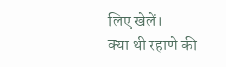लिए खेलें।
क्या थी रहाणे की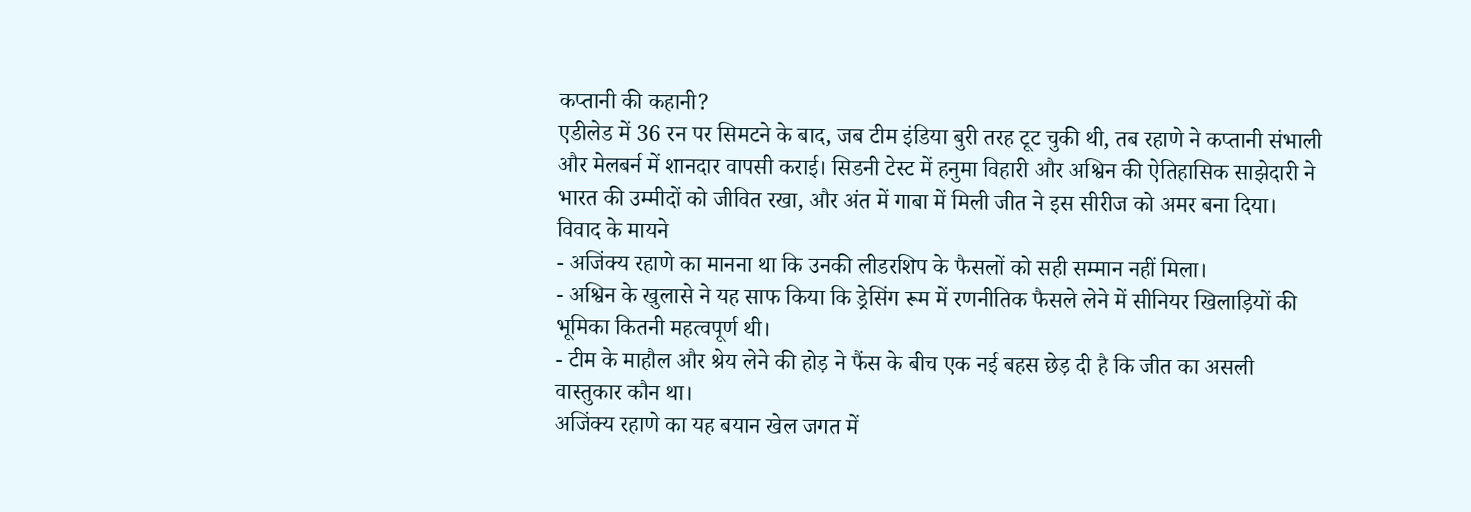कप्तानी की कहानी?
एडीलेड में 36 रन पर सिमटने के बाद, जब टीम इंडिया बुरी तरह टूट चुकी थी, तब रहाणे ने कप्तानी संभाली और मेलबर्न में शानदार वापसी कराई। सिडनी टेस्ट में हनुमा विहारी और अश्विन की ऐतिहासिक साझेदारी ने भारत की उम्मीदों को जीवित रखा, और अंत में गाबा में मिली जीत ने इस सीरीज को अमर बना दिया।
विवाद के मायने
- अजिंक्य रहाणे का मानना था कि उनकी लीडरशिप के फैसलों को सही सम्मान नहीं मिला।
- अश्विन के खुलासे ने यह साफ किया कि ड्रेसिंग रूम में रणनीतिक फैसले लेने में सीनियर खिलाड़ियों की भूमिका कितनी महत्वपूर्ण थी।
- टीम के माहौल और श्रेय लेने की होड़ ने फैंस के बीच एक नई बहस छेड़ दी है कि जीत का असली वास्तुकार कौन था।
अजिंक्य रहाणे का यह बयान खेल जगत में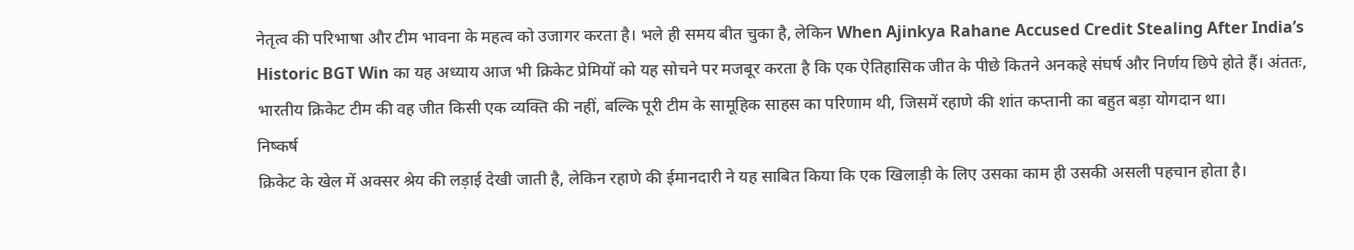नेतृत्व की परिभाषा और टीम भावना के महत्व को उजागर करता है। भले ही समय बीत चुका है, लेकिन When Ajinkya Rahane Accused Credit Stealing After India’s Historic BGT Win का यह अध्याय आज भी क्रिकेट प्रेमियों को यह सोचने पर मजबूर करता है कि एक ऐतिहासिक जीत के पीछे कितने अनकहे संघर्ष और निर्णय छिपे होते हैं। अंततः, भारतीय क्रिकेट टीम की वह जीत किसी एक व्यक्ति की नहीं, बल्कि पूरी टीम के सामूहिक साहस का परिणाम थी, जिसमें रहाणे की शांत कप्तानी का बहुत बड़ा योगदान था।
निष्कर्ष
क्रिकेट के खेल में अक्सर श्रेय की लड़ाई देखी जाती है, लेकिन रहाणे की ईमानदारी ने यह साबित किया कि एक खिलाड़ी के लिए उसका काम ही उसकी असली पहचान होता है।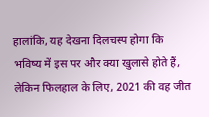हालांकि, यह देखना दिलचस्प होगा कि भविष्य में इस पर और क्या खुलासे होते हैं, लेकिन फिलहाल के लिए, 2021 की वह जीत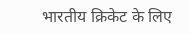भारतीय क्रिकेट के लिए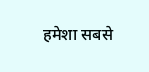हमेशा सबसे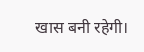खास बनी रहेगी।